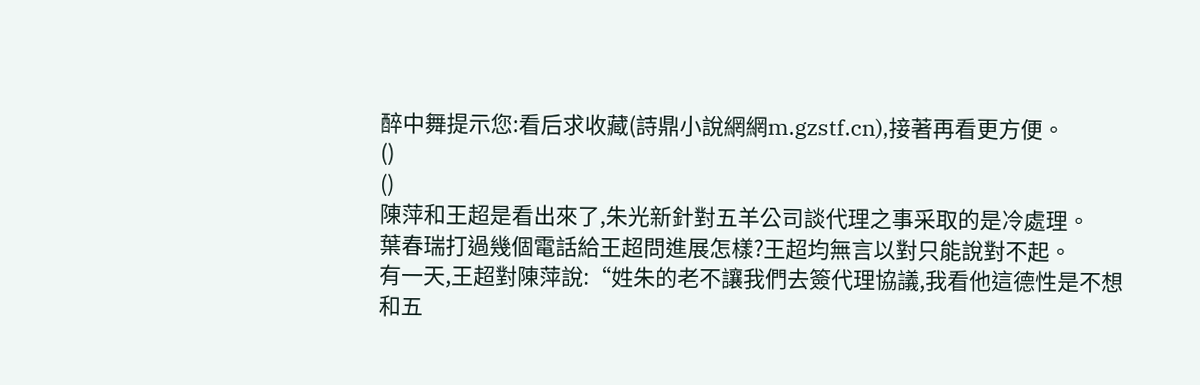醉中舞提示您:看后求收藏(詩鼎小說網網m.gzstf.cn),接著再看更方便。
()
()
陳萍和王超是看出來了,朱光新針對五羊公司談代理之事采取的是冷處理。
葉春瑞打過幾個電話給王超問進展怎樣?王超均無言以對只能說對不起。
有一天,王超對陳萍說:“姓朱的老不讓我們去簽代理協議,我看他這德性是不想和五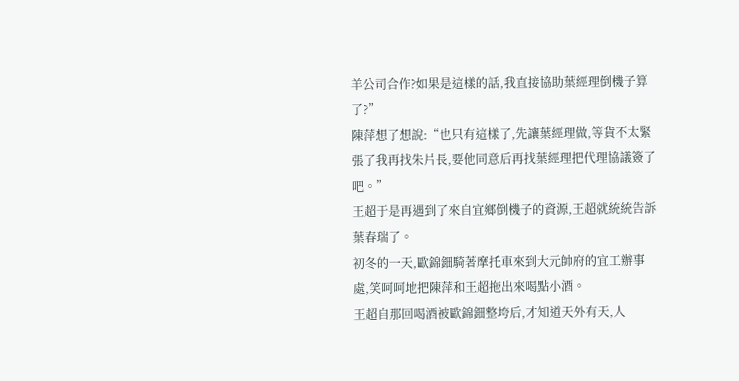羊公司合作?如果是這樣的話,我直接協助葉經理倒機子算了?”
陳萍想了想說:“也只有這樣了,先讓葉經理做,等貨不太緊張了我再找朱片長,要他同意后再找葉經理把代理協議簽了吧。”
王超于是再遇到了來自宜鄉倒機子的資源,王超就統統告訴葉春瑞了。
初冬的一天,歐錦鈿騎著摩托車來到大元帥府的宜工辦事處,笑呵呵地把陳萍和王超拖出來喝點小酒。
王超自那回喝酒被歐錦鈿整垮后,才知道天外有天,人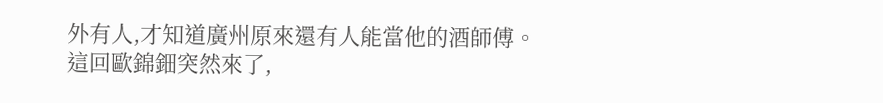外有人,才知道廣州原來還有人能當他的酒師傅。
這回歐錦鈿突然來了,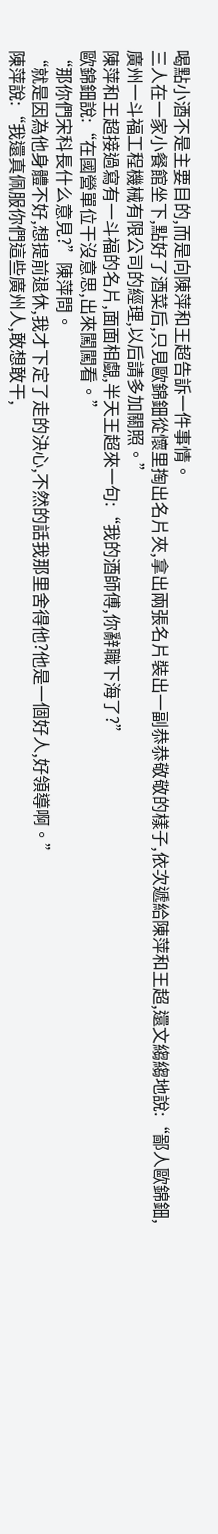喝點小酒不是主要目的,而是向陳萍和王超告訴一件事情。
三人在一家小餐館坐下,點好了酒菜后,只見歐錦鈿從懷里掏出名片夾,拿出兩張名片裝出一副恭恭敬敬的樣子,依次遞給陳萍和王超,還文縐縐地說:“鄙人歐錦鈿,廣州一斗福工程機械有限公司的經理,以后請多加關照。”
陳萍和王超接過寫有一斗福的名片,面面相覷,半天王超來一句:“我的酒師傅,你辭職下海了?”
歐錦鈿說:“在國營單位干沒意思,出來闖闖看。”
“那你們宋科長什么意見?”陳萍問。
“就是因為他身體不好,想提前退休,我才下定了走的決心,不然的話我那里舍得他?他是一個好人,好領導啊。”
陳萍說:“我還真佩服你們這些廣州人,敢想敢干,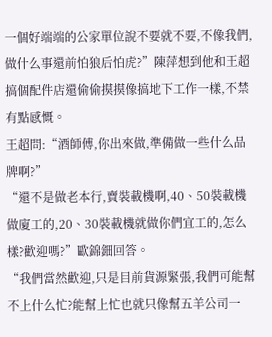一個好端端的公家單位說不要就不要,不像我們,做什么事還前怕狼后怕虎?”陳萍想到他和王超搞個配件店還偷偷摸摸像搞地下工作一樣,不禁有點感慨。
王超問:“酒師傅,你出來做,準備做一些什么品牌啊?”
“還不是做老本行,賣裝載機啊,40、50裝載機做廈工的,20、30裝載機就做你們宜工的,怎么樣?歡迎嗎?”歐錦鈿回答。
“我們當然歡迎,只是目前貨源緊張,我們可能幫不上什么忙?能幫上忙也就只像幫五羊公司一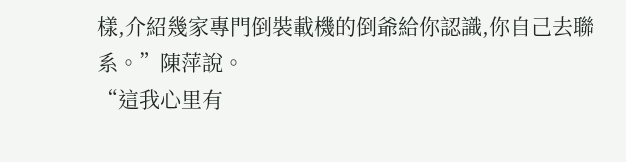樣,介紹幾家專門倒裝載機的倒爺給你認識,你自己去聯系。”陳萍說。
“這我心里有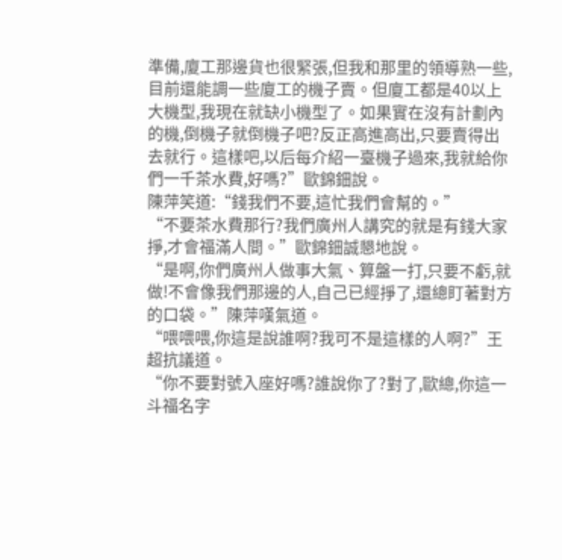準備,廈工那邊貨也很緊張,但我和那里的領導熟一些,目前還能調一些廈工的機子賣。但廈工都是40以上大機型,我現在就缺小機型了。如果實在沒有計劃內的機,倒機子就倒機子吧?反正高進高出,只要賣得出去就行。這樣吧,以后每介紹一臺機子過來,我就給你們一千茶水費,好嗎?”歐錦鈿說。
陳萍笑道:“錢我們不要,這忙我們會幫的。”
“不要茶水費那行?我們廣州人講究的就是有錢大家掙,才會福滿人間。”歐錦鈿誠懇地說。
“是啊,你們廣州人做事大氣、算盤一打,只要不虧,就做!不會像我們那邊的人,自己已經掙了,還總盯著對方的口袋。”陳萍嘆氣道。
“喂喂喂,你這是說誰啊?我可不是這樣的人啊?”王超抗議道。
“你不要對號入座好嗎?誰說你了?對了,歐總,你這一斗福名字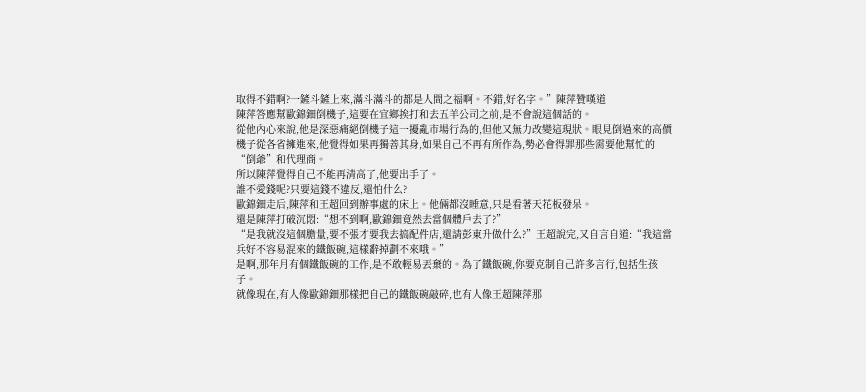取得不錯啊?一鏟斗鏟上來,滿斗滿斗的都是人間之福啊。不錯,好名字。”陳萍贊嘆道
陳萍答應幫歐錦鈿倒機子,這要在宜鄉挨打和去五羊公司之前,是不會說這個話的。
從他內心來說,他是深惡痛絕倒機子這一擾亂市場行為的,但他又無力改變這現狀。眼見倒過來的高價機子從各省擁進來,他覺得如果再獨善其身,如果自己不再有所作為,勢必會得罪那些需要他幫忙的“倒爺”和代理商。
所以陳萍覺得自己不能再清高了,他要出手了。
誰不愛錢呢?只要這錢不違反,還怕什么?
歐錦鈿走后,陳萍和王超回到辦事處的床上。他倆都沒睡意,只是看著天花板發呆。
還是陳萍打破沉悶:“想不到啊,歐錦鈿竟然去當個體戶去了?”
“是我就沒這個膽量,要不張才要我去搞配件店,還請彭東升做什么?”王超說完,又自言自道:“我這當兵好不容易混來的鐵飯碗,這樣辭掉劃不來哦。”
是啊,那年月有個鐵飯碗的工作,是不敢輕易丟棄的。為了鐵飯碗,你要克制自己許多言行,包括生孩子。
就像現在,有人像歐錦鈿那樣把自己的鐵飯碗敲碎,也有人像王超陳萍那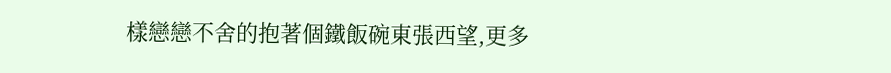樣戀戀不舍的抱著個鐵飯碗東張西望,更多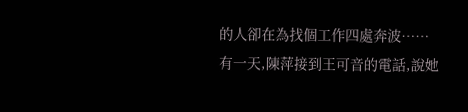的人卻在為找個工作四處奔波……
有一天,陳萍接到王可音的電話,說她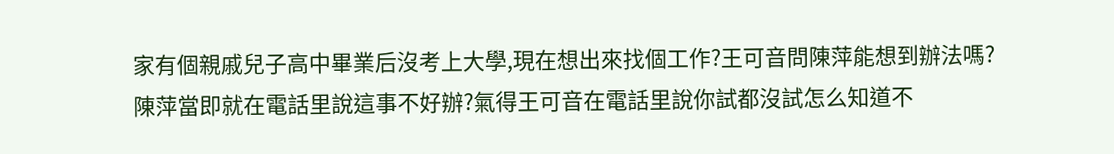家有個親戚兒子高中畢業后沒考上大學,現在想出來找個工作?王可音問陳萍能想到辦法嗎?
陳萍當即就在電話里說這事不好辦?氣得王可音在電話里說你試都沒試怎么知道不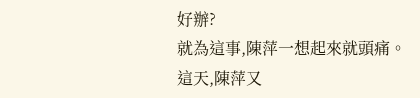好辦?
就為這事,陳萍一想起來就頭痛。
這天,陳萍又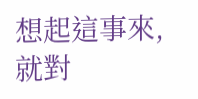想起這事來,就對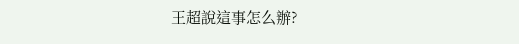王超說這事怎么辦?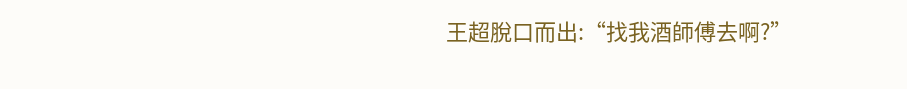王超脫口而出:“找我酒師傅去啊?”